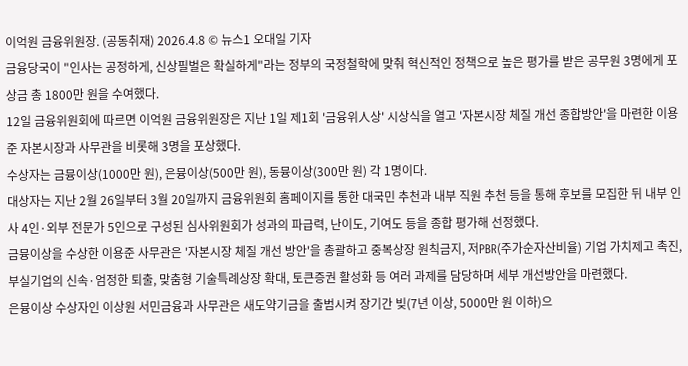이억원 금융위원장. (공동취재) 2026.4.8 © 뉴스1 오대일 기자
금융당국이 "인사는 공정하게, 신상필벌은 확실하게"라는 정부의 국정철학에 맞춰 혁신적인 정책으로 높은 평가를 받은 공무원 3명에게 포상금 총 1800만 원을 수여했다.
12일 금융위원회에 따르면 이억원 금융위원장은 지난 1일 제1회 '금융위人상' 시상식을 열고 '자본시장 체질 개선 종합방안'을 마련한 이용준 자본시장과 사무관을 비롯해 3명을 포상했다.
수상자는 금뮹이상(1000만 원), 은뮹이상(500만 원), 동뮹이상(300만 원) 각 1명이다.
대상자는 지난 2월 26일부터 3월 20일까지 금융위원회 홈페이지를 통한 대국민 추천과 내부 직원 추천 등을 통해 후보를 모집한 뒤 내부 인사 4인·외부 전문가 5인으로 구성된 심사위원회가 성과의 파급력, 난이도, 기여도 등을 종합 평가해 선정했다.
금뮹이상을 수상한 이용준 사무관은 '자본시장 체질 개선 방안'을 총괄하고 중복상장 원칙금지, 저PBR(주가순자산비율) 기업 가치제고 촉진, 부실기업의 신속·엄정한 퇴출, 맞춤형 기술특례상장 확대, 토큰증권 활성화 등 여러 과제를 담당하며 세부 개선방안을 마련했다.
은뮹이상 수상자인 이상원 서민금융과 사무관은 새도약기금을 출범시켜 장기간 빚(7년 이상, 5000만 원 이하)으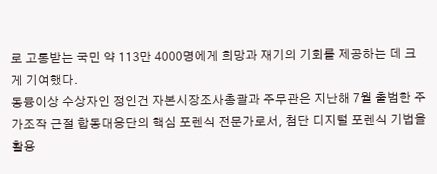로 고통받는 국민 약 113만 4000명에게 희망과 재기의 기회를 제공하는 데 크게 기여했다.
동뮹이상 수상자인 정인건 자본시장조사총괄과 주무관은 지난해 7월 출범한 주가조작 근절 합동대응단의 핵심 포렌식 전문가로서, 첨단 디지털 포렌식 기법을 활용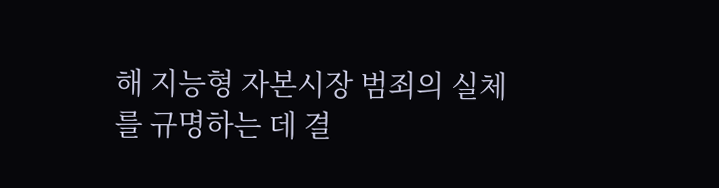해 지능형 자본시장 범죄의 실체를 규명하는 데 결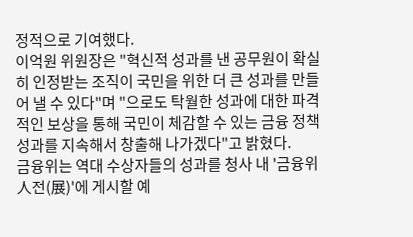정적으로 기여했다.
이억원 위원장은 "혁신적 성과를 낸 공무원이 확실히 인정받는 조직이 국민을 위한 더 큰 성과를 만들어 낼 수 있다"며 "으로도 탁월한 성과에 대한 파격적인 보상을 통해 국민이 체감할 수 있는 금융 정책 성과를 지속해서 창출해 나가겠다"고 밝혔다.
금융위는 역대 수상자들의 성과를 청사 내 '금융위人전(展)'에 게시할 예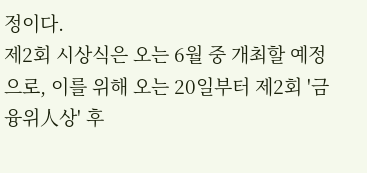정이다.
제2회 시상식은 오는 6월 중 개최할 예정으로, 이를 위해 오는 20일부터 제2회 '금융위人상' 후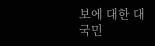보에 대한 대국민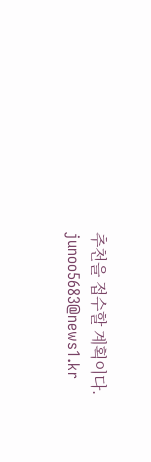추천을 접수할 계획이다.
junoo5683@news1.kr